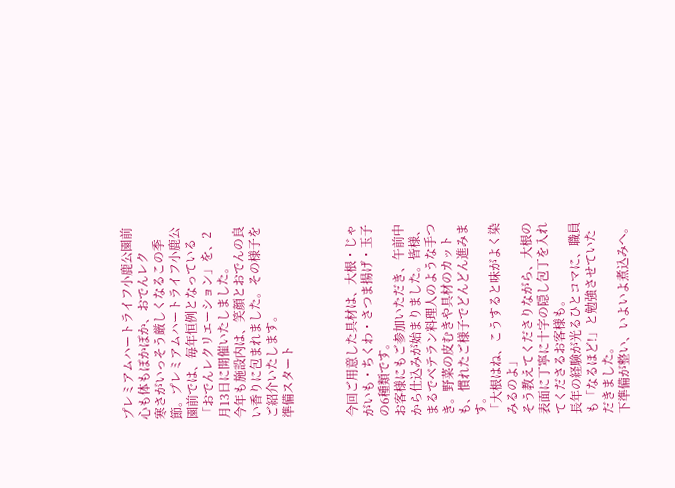プレミアムハートライフ小鹿公園前 心も体もぽかぽか、おでんレク
寒さがいっそう厳しくなるこの季節。プレミアムハートライフ小鹿公園前では、毎年恒例となっている「おでんレクリエーション」を、2月13日に開催いたしました。
今年も施設内は、笑顔とおでんの良い香りに包まれました。その様子をご紹介いたします。
準備スタート



今回ご用意した具材は、大根・じゃがいも・ちくわ・さつま揚げ・玉子の6種類です。
お客様にもご参加いただき、午前中から仕込みが始まりました。皆様、まるでベテラン料理人のような手つき。野菜の皮むきや具材のカットも、慣れたご様子でどんどん進みます。
「大根はね、こうすると味がよく染みるのよ」
そう教えてくださりながら、大根の表面に丁寧に十字の隠し包丁を入れてくださるお客様も。
長年の経験が光るひとコマに、職員も「なるほど!」と勉強させていただきました。
下準備が整い、いよいよ煮込みへ。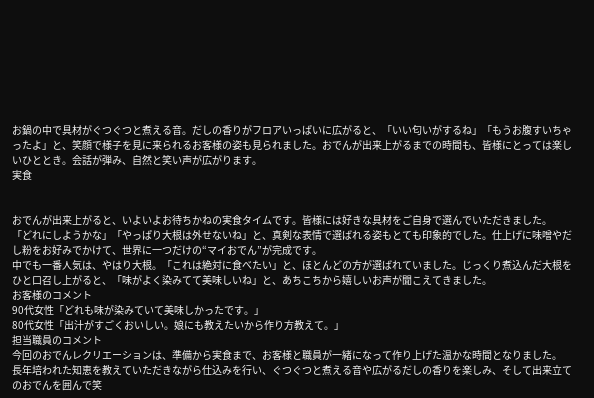お鍋の中で具材がぐつぐつと煮える音。だしの香りがフロアいっぱいに広がると、「いい匂いがするね」「もうお腹すいちゃったよ」と、笑顔で様子を見に来られるお客様の姿も見られました。おでんが出来上がるまでの時間も、皆様にとっては楽しいひととき。会話が弾み、自然と笑い声が広がります。
実食


おでんが出来上がると、いよいよお待ちかねの実食タイムです。皆様には好きな具材をご自身で選んでいただきました。
「どれにしようかな」「やっぱり大根は外せないね」と、真剣な表情で選ばれる姿もとても印象的でした。仕上げに味噌やだし粉をお好みでかけて、世界に一つだけの“マイおでん”が完成です。
中でも一番人気は、やはり大根。「これは絶対に食べたい」と、ほとんどの方が選ばれていました。じっくり煮込んだ大根をひと口召し上がると、「味がよく染みてて美味しいね」と、あちこちから嬉しいお声が聞こえてきました。
お客様のコメント
90代女性「どれも味が染みていて美味しかったです。」
80代女性「出汁がすごくおいしい。娘にも教えたいから作り方教えて。」
担当職員のコメント
今回のおでんレクリエーションは、準備から実食まで、お客様と職員が一緒になって作り上げた温かな時間となりました。
長年培われた知恵を教えていただきながら仕込みを行い、ぐつぐつと煮える音や広がるだしの香りを楽しみ、そして出来立てのおでんを囲んで笑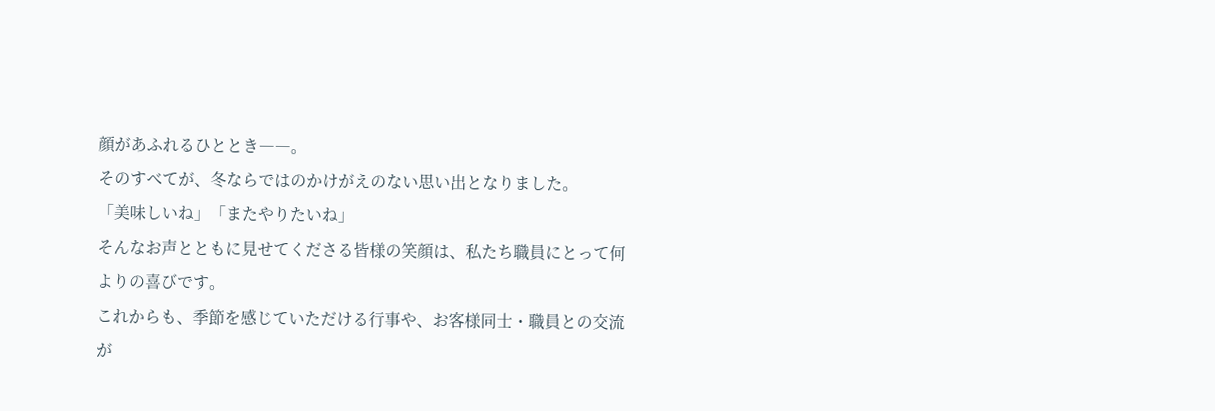顔があふれるひととき――。
そのすべてが、冬ならではのかけがえのない思い出となりました。
「美味しいね」「またやりたいね」
そんなお声とともに見せてくださる皆様の笑顔は、私たち職員にとって何よりの喜びです。
これからも、季節を感じていただける行事や、お客様同士・職員との交流が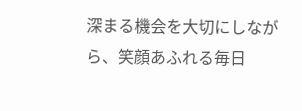深まる機会を大切にしながら、笑顔あふれる毎日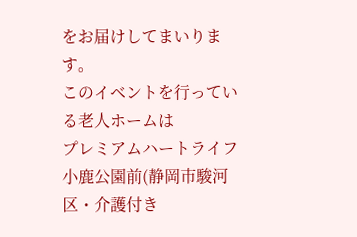をお届けしてまいります。
このイベントを行っている老人ホームは
プレミアムハートライフ小鹿公園前(静岡市駿河区・介護付き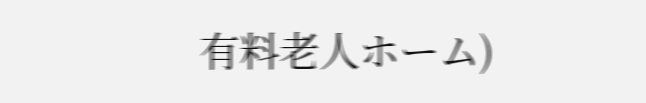有料老人ホーム)